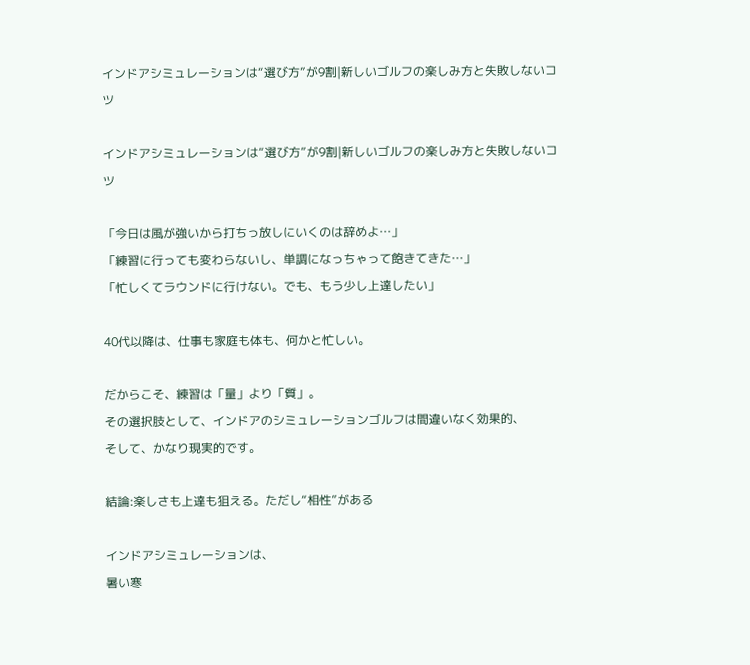インドアシミュレーションは“選び方”が9割|新しいゴルフの楽しみ方と失敗しないコツ

インドアシミュレーションは“選び方”が9割|新しいゴルフの楽しみ方と失敗しないコツ

「今日は風が強いから打ちっ放しにいくのは辞めよ…」
「練習に行っても変わらないし、単調になっちゃって飽きてきた…」
「忙しくてラウンドに行けない。でも、もう少し上達したい」

40代以降は、仕事も家庭も体も、何かと忙しい。

だからこそ、練習は「量」より「質」。
その選択肢として、インドアのシミュレーションゴルフは間違いなく効果的、
そして、かなり現実的です。

結論:楽しさも上達も狙える。ただし“相性”がある

インドアシミュレーションは、
暑い寒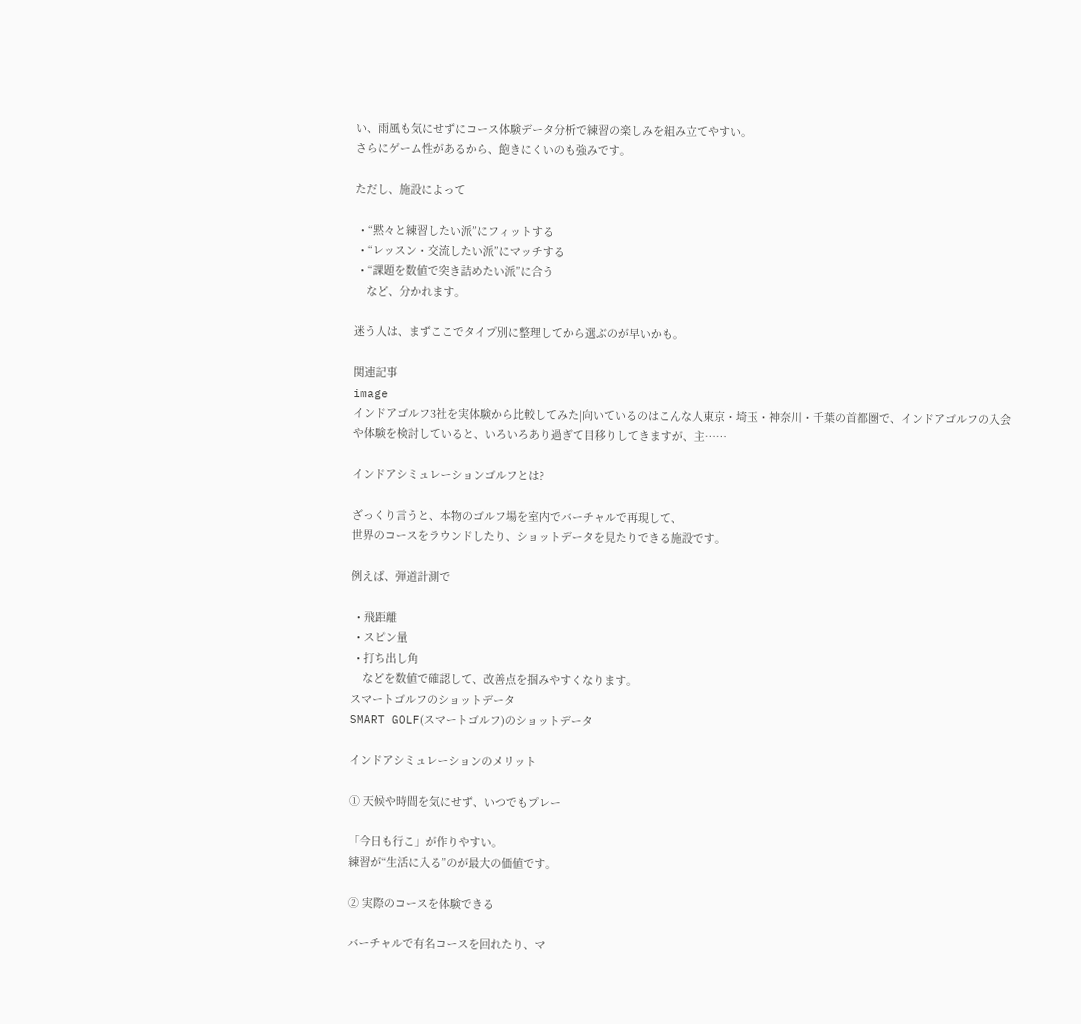い、雨風も気にせずにコース体験データ分析で練習の楽しみを組み立てやすい。
さらにゲーム性があるから、飽きにくいのも強みです。

ただし、施設によって

  • “黙々と練習したい派”にフィットする
  • “レッスン・交流したい派”にマッチする
  • “課題を数値で突き詰めたい派”に合う
    など、分かれます。

迷う人は、まずここでタイプ別に整理してから選ぶのが早いかも。

関連記事
image
インドアゴルフ3社を実体験から比較してみた|向いているのはこんな人東京・埼玉・神奈川・千葉の首都圏で、インドアゴルフの入会や体験を検討していると、いろいろあり過ぎて目移りしてきますが、主……

インドアシミュレーションゴルフとは?

ざっくり言うと、本物のゴルフ場を室内でバーチャルで再現して、
世界のコースをラウンドしたり、ショットデータを見たりできる施設です。

例えば、弾道計測で

  • 飛距離
  • スピン量
  • 打ち出し角
    などを数値で確認して、改善点を掴みやすくなります。
スマートゴルフのショットデータ
SMART GOLF(スマートゴルフ)のショットデータ

インドアシミュレーションのメリット

① 天候や時間を気にせず、いつでもプレー

「今日も行こ」が作りやすい。
練習が“生活に入る”のが最大の価値です。

② 実際のコースを体験できる

バーチャルで有名コースを回れたり、マ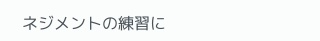ネジメントの練習に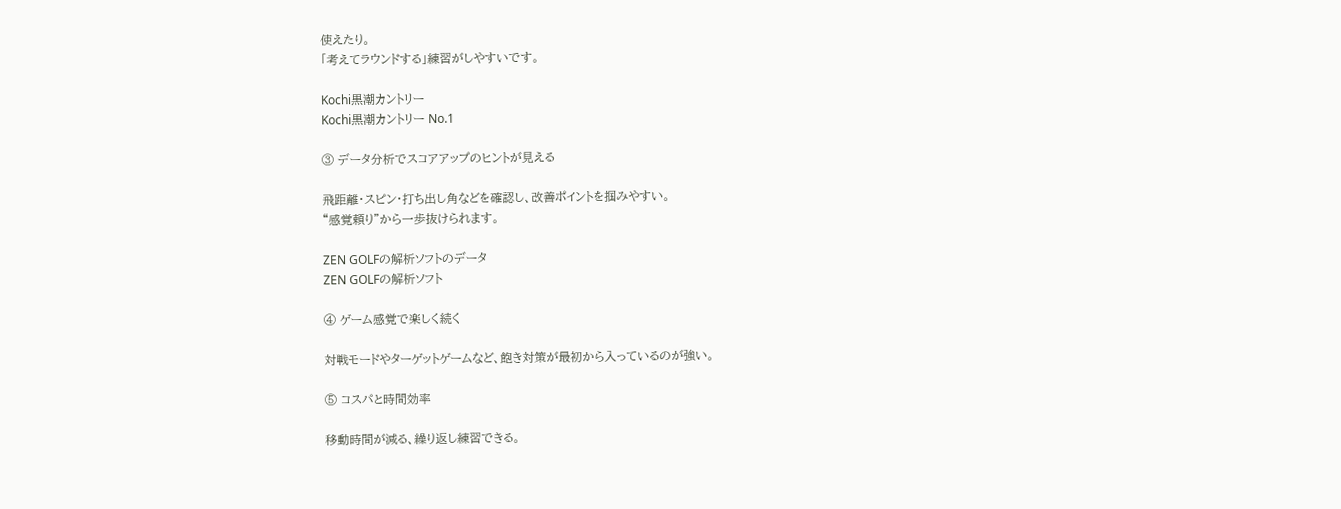使えたり。
「考えてラウンドする」練習がしやすいです。

Kochi黒潮カントリー
Kochi黒潮カントリー No.1

③ データ分析でスコアアップのヒントが見える

飛距離・スピン・打ち出し角などを確認し、改善ポイントを掴みやすい。
“感覚頼り”から一歩抜けられます。

ZEN GOLFの解析ソフトのデータ
ZEN GOLFの解析ソフト

④ ゲーム感覚で楽しく続く

対戦モードやターゲットゲームなど、飽き対策が最初から入っているのが強い。

⑤ コスパと時間効率

移動時間が減る、繰り返し練習できる。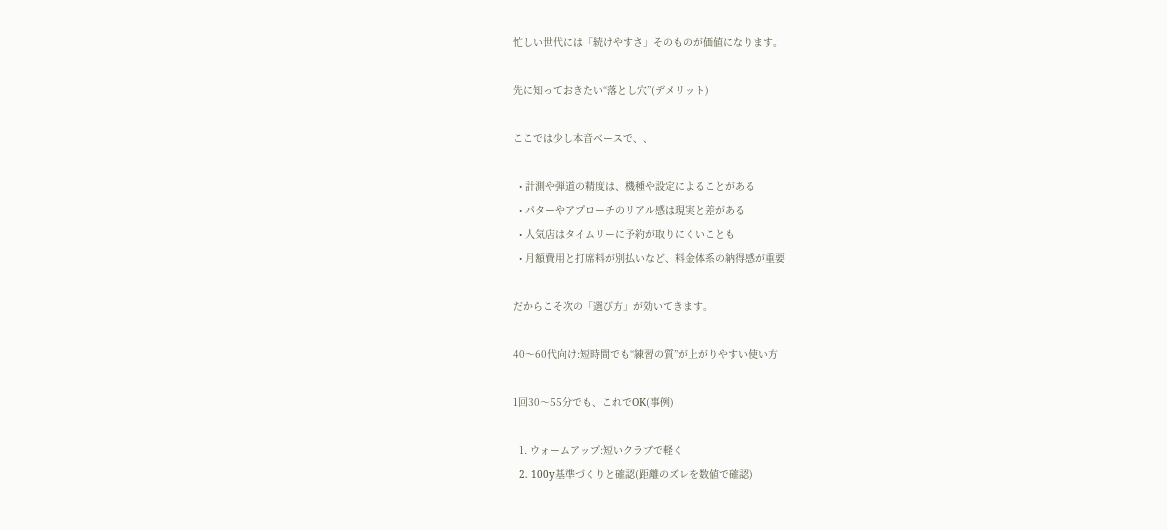忙しい世代には「続けやすさ」そのものが価値になります。

先に知っておきたい“落とし穴”(デメリット)

ここでは少し本音ベースで、、

  • 計測や弾道の精度は、機種や設定によることがある
  • パターやアプローチのリアル感は現実と差がある
  • 人気店はタイムリーに予約が取りにくいことも
  • 月額費用と打席料が別払いなど、料金体系の納得感が重要

だからこそ次の「選び方」が効いてきます。

40〜60代向け:短時間でも“練習の質”が上がりやすい使い方

1回30〜55分でも、これでOK(事例)

  1. ウォームアップ:短いクラブで軽く
  2. 100y基準づくりと確認(距離のズレを数値で確認)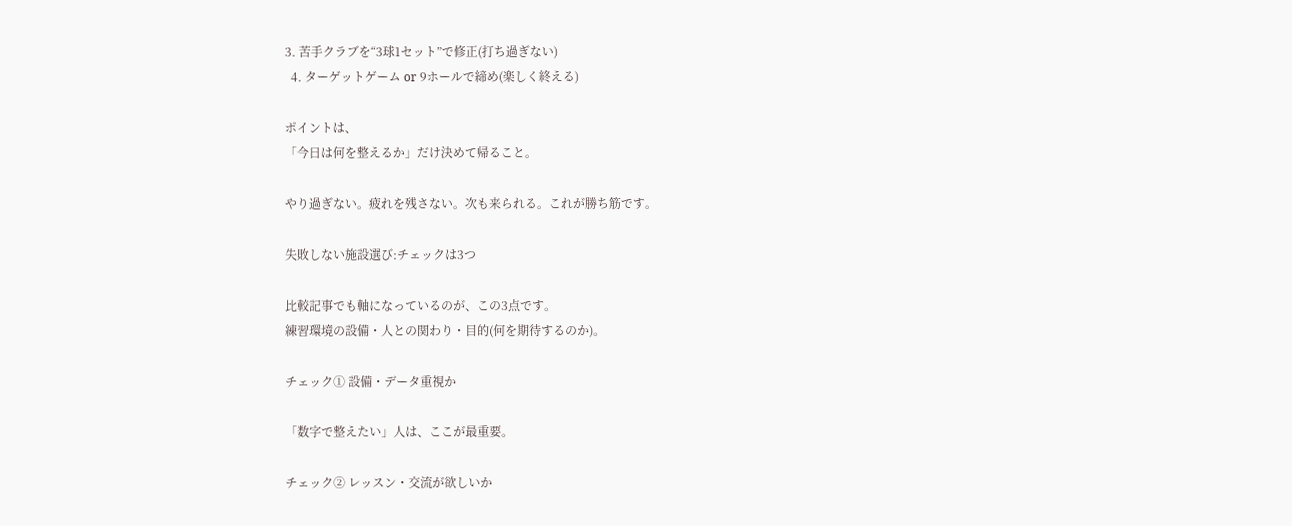3. 苦手クラブを“3球1セット”で修正(打ち過ぎない)
  4. ターゲットゲーム or 9ホールで締め(楽しく終える)

ポイントは、
「今日は何を整えるか」だけ決めて帰ること。

やり過ぎない。疲れを残さない。次も来られる。これが勝ち筋です。

失敗しない施設選び:チェックは3つ

比較記事でも軸になっているのが、この3点です。
練習環境の設備・人との関わり・目的(何を期待するのか)。

チェック① 設備・データ重視か

「数字で整えたい」人は、ここが最重要。

チェック② レッスン・交流が欲しいか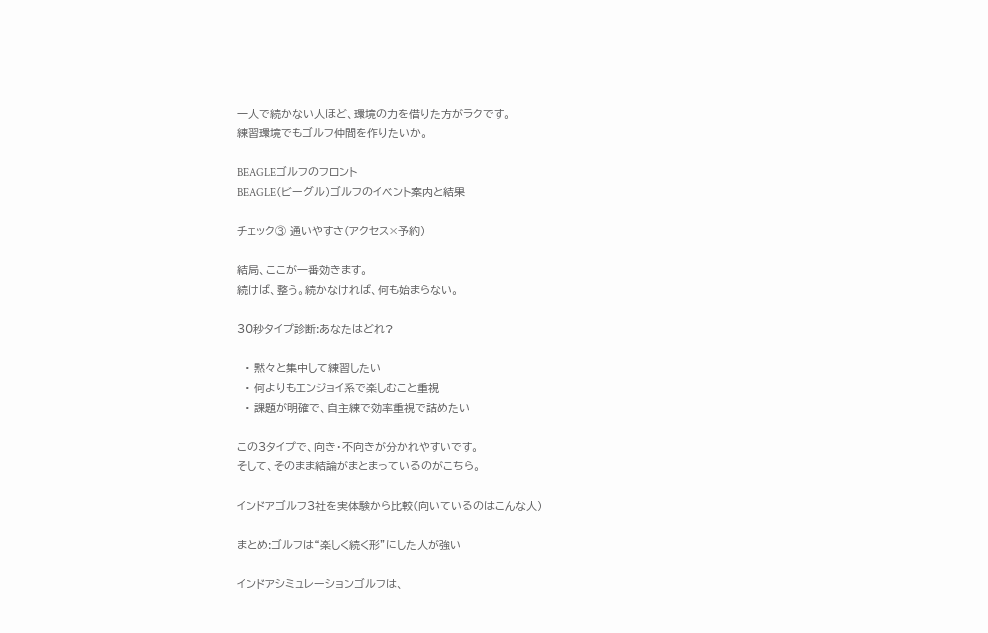一人で続かない人ほど、環境の力を借りた方がラクです。
練習環境でもゴルフ仲間を作りたいか。

BEAGLEゴルフのフロント
BEAGLE(ビーグル)ゴルフのイベント案内と結果

チェック③ 通いやすさ(アクセス×予約)

結局、ここが一番効きます。
続けば、整う。続かなければ、何も始まらない。

30秒タイプ診断:あなたはどれ?

  • 黙々と集中して練習したい
  • 何よりもエンジョイ系で楽しむこと重視
  • 課題が明確で、自主練で効率重視で詰めたい

この3タイプで、向き・不向きが分かれやすいです。
そして、そのまま結論がまとまっているのがこちら。

インドアゴルフ3社を実体験から比較(向いているのはこんな人)

まとめ:ゴルフは“楽しく続く形”にした人が強い

インドアシミュレーションゴルフは、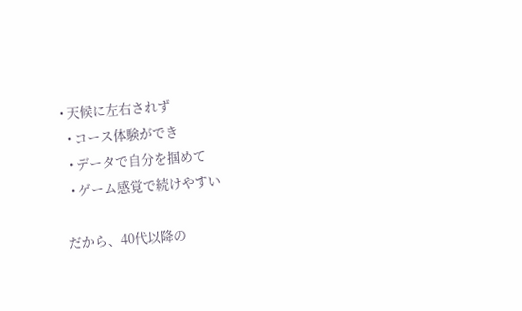• 天候に左右されず
  • コース体験ができ
  • データで自分を掴めて
  • ゲーム感覚で続けやすい

だから、40代以降の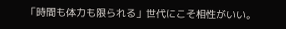「時間も体力も限られる」世代にこそ相性がいい。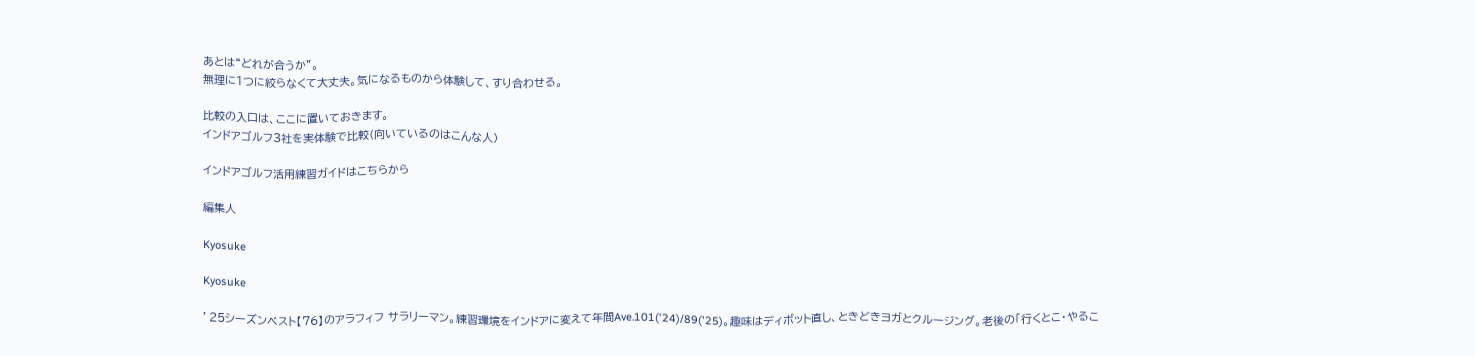あとは“どれが合うか”。
無理に1つに絞らなくて大丈夫。気になるものから体験して、すり合わせる。

比較の入口は、ここに置いておきます。
インドアゴルフ3社を実体験で比較(向いているのはこんな人)

インドアゴルフ活用練習ガイドはこちらから

編集人

Kyosuke

Kyosuke

’25シーズンベスト【76】のアラフィフ サラリーマン。練習環境をインドアに変えて年間Ave.101('24)/89('25)。趣味はディボット直し、ときどきヨガとクルージング。老後の「行くとこ・やるこ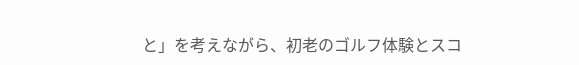と」を考えながら、初老のゴルフ体験とスコ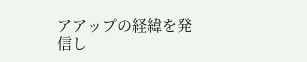アアップの経緯を発信し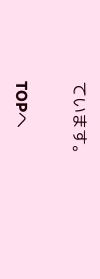ています。

TOPへ